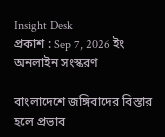Insight Desk
প্রকাশ : Sep 7, 2026 ইং
অনলাইন সংস্করণ

বাংলাদেশে জঙ্গিবাদের বিস্তার হলে প্রভাব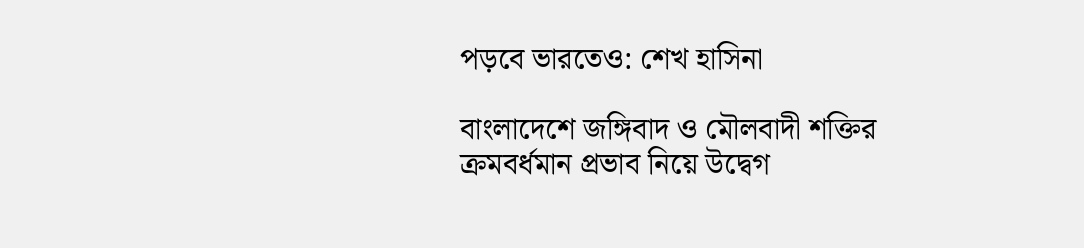পড়বে ভারতেও: শেখ হাসিনা

বাংলাদেশে জঙ্গিবাদ ও মৌলবাদী শক্তির ক্রমবর্ধমান প্রভাব নিয়ে উদ্বেগ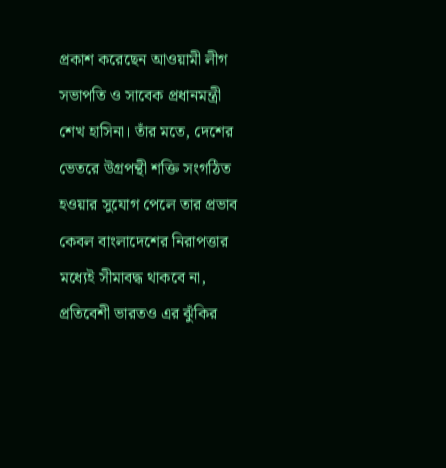প্রকাশ করেছেন আওয়ামী লীগ সভাপতি ও সাবেক প্রধানমন্ত্রী শেখ হাসিনা। তাঁর মতে, দেশের ভেতরে উগ্রপন্থী শক্তি সংগঠিত হওয়ার সুযোগ পেলে তার প্রভাব কেবল বাংলাদেশের নিরাপত্তার মধ্যেই সীমাবদ্ধ থাকবে না, প্রতিবেশী ভারতও এর ঝুঁকির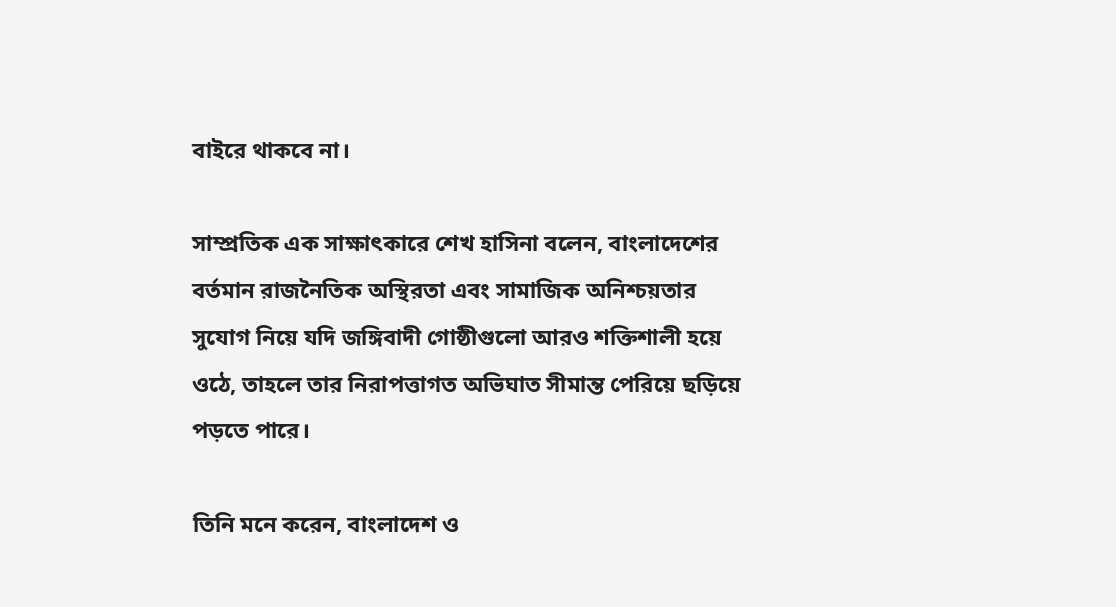বাইরে থাকবে না।

সাম্প্রতিক এক সাক্ষাৎকারে শেখ হাসিনা বলেন, বাংলাদেশের বর্তমান রাজনৈতিক অস্থিরতা এবং সামাজিক অনিশ্চয়তার সুযোগ নিয়ে যদি জঙ্গিবাদী গোষ্ঠীগুলো আরও শক্তিশালী হয়ে ওঠে, তাহলে তার নিরাপত্তাগত অভিঘাত সীমান্ত পেরিয়ে ছড়িয়ে পড়তে পারে।

তিনি মনে করেন, বাংলাদেশ ও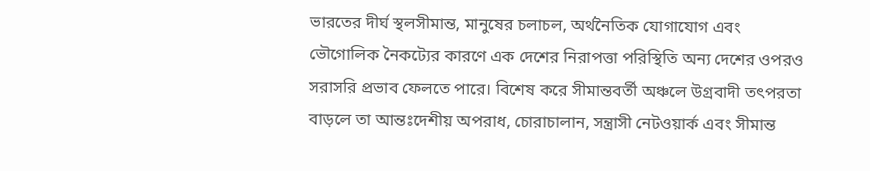ভারতের দীর্ঘ স্থলসীমান্ত, মানুষের চলাচল, অর্থনৈতিক যোগাযোগ এবং ভৌগোলিক নৈকট্যের কারণে এক দেশের নিরাপত্তা পরিস্থিতি অন্য দেশের ওপরও সরাসরি প্রভাব ফেলতে পারে। বিশেষ করে সীমান্তবর্তী অঞ্চলে উগ্রবাদী তৎপরতা বাড়লে তা আন্তঃদেশীয় অপরাধ, চোরাচালান, সন্ত্রাসী নেটওয়ার্ক এবং সীমান্ত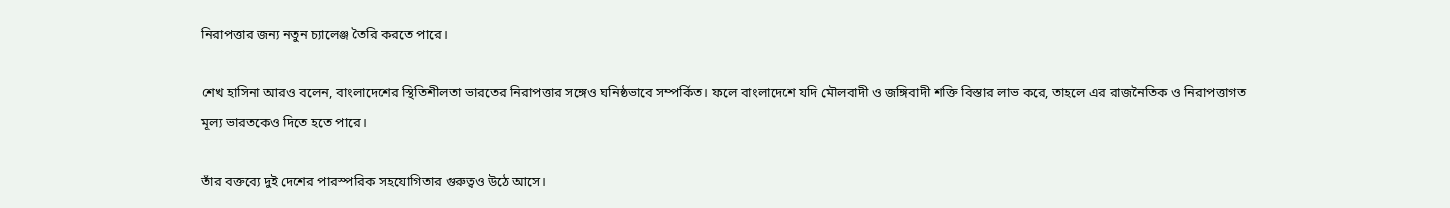নিরাপত্তার জন্য নতুন চ্যালেঞ্জ তৈরি করতে পারে।

শেখ হাসিনা আরও বলেন, বাংলাদেশের স্থিতিশীলতা ভারতের নিরাপত্তার সঙ্গেও ঘনিষ্ঠভাবে সম্পর্কিত। ফলে বাংলাদেশে যদি মৌলবাদী ও জঙ্গিবাদী শক্তি বিস্তার লাভ করে, তাহলে এর রাজনৈতিক ও নিরাপত্তাগত মূল্য ভারতকেও দিতে হতে পারে।

তাঁর বক্তব্যে দুই দেশের পারস্পরিক সহযোগিতার গুরুত্বও উঠে আসে।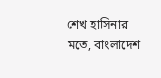শেখ হাসিনার মতে, বাংলাদেশ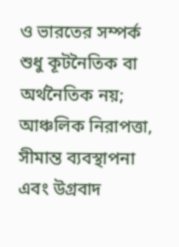ও ভারতের সম্পর্ক শুধু কূটনৈতিক বা অর্থনৈতিক নয়; আঞ্চলিক নিরাপত্তা, সীমান্ত ব্যবস্থাপনা এবং উগ্রবাদ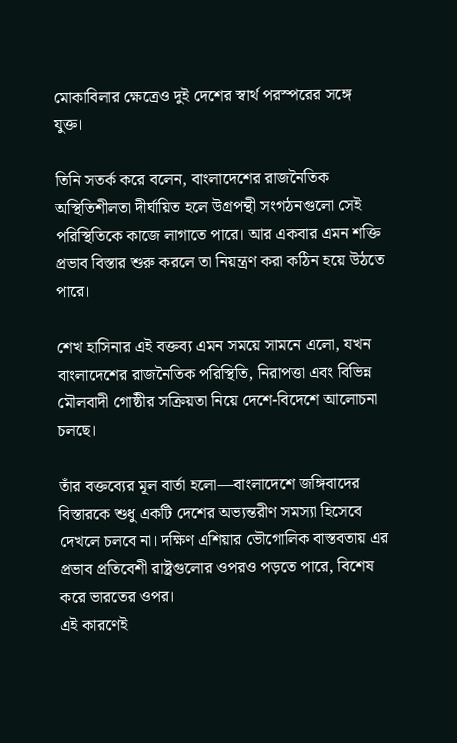মোকাবিলার ক্ষেত্রেও দুই দেশের স্বার্থ পরস্পরের সঙ্গে যুক্ত।

তিনি সতর্ক করে বলেন, বাংলাদেশের রাজনৈতিক অস্থিতিশীলতা দীর্ঘায়িত হলে উগ্রপন্থী সংগঠনগুলো সেই পরিস্থিতিকে কাজে লাগাতে পারে। আর একবার এমন শক্তি প্রভাব বিস্তার শুরু করলে তা নিয়ন্ত্রণ করা কঠিন হয়ে উঠতে পারে।

শেখ হাসিনার এই বক্তব্য এমন সময়ে সামনে এলো, যখন বাংলাদেশের রাজনৈতিক পরিস্থিতি, নিরাপত্তা এবং বিভিন্ন মৌলবাদী গোষ্ঠীর সক্রিয়তা নিয়ে দেশে-বিদেশে আলোচনা চলছে।

তাঁর বক্তব্যের মূল বার্তা হলো—বাংলাদেশে জঙ্গিবাদের বিস্তারকে শুধু একটি দেশের অভ্যন্তরীণ সমস্যা হিসেবে দেখলে চলবে না। দক্ষিণ এশিয়ার ভৌগোলিক বাস্তবতায় এর প্রভাব প্রতিবেশী রাষ্ট্রগুলোর ওপরও পড়তে পারে, বিশেষ করে ভারতের ওপর।
এই কারণেই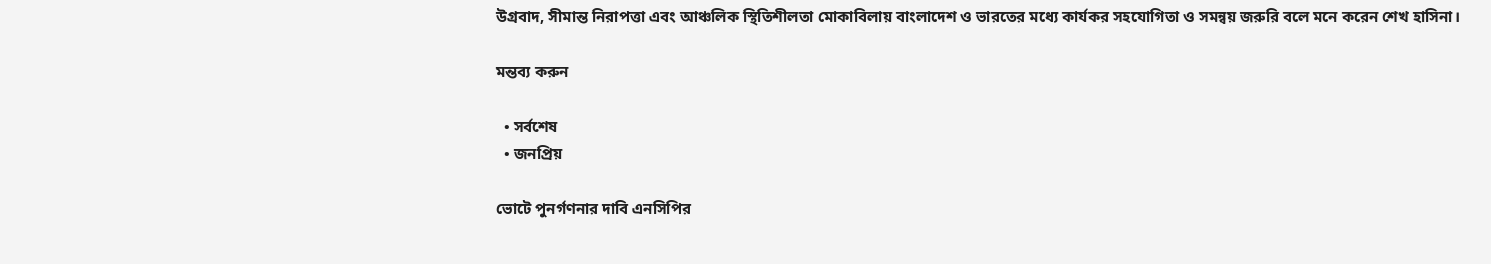উগ্রবাদ, সীমান্ত নিরাপত্তা এবং আঞ্চলিক স্থিতিশীলতা মোকাবিলায় বাংলাদেশ ও ভারতের মধ্যে কার্যকর সহযোগিতা ও সমন্বয় জরুরি বলে মনে করেন শেখ হাসিনা।

মন্তব্য করুন

  • সর্বশেষ
  • জনপ্রিয়

ভোটে পুনর্গণনার দাবি এনসিপির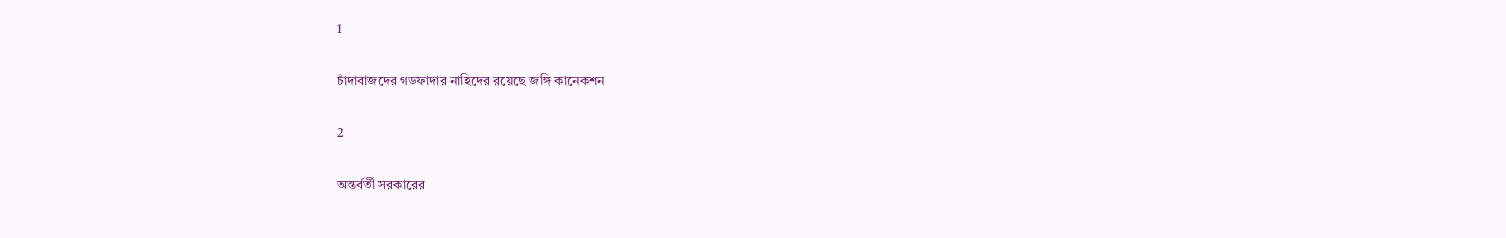1

চাঁদাবাজদের গডফাদার নাহিদের রয়েছে জঙ্গি কানেকশন

2

অন্তর্বর্তী সরকারের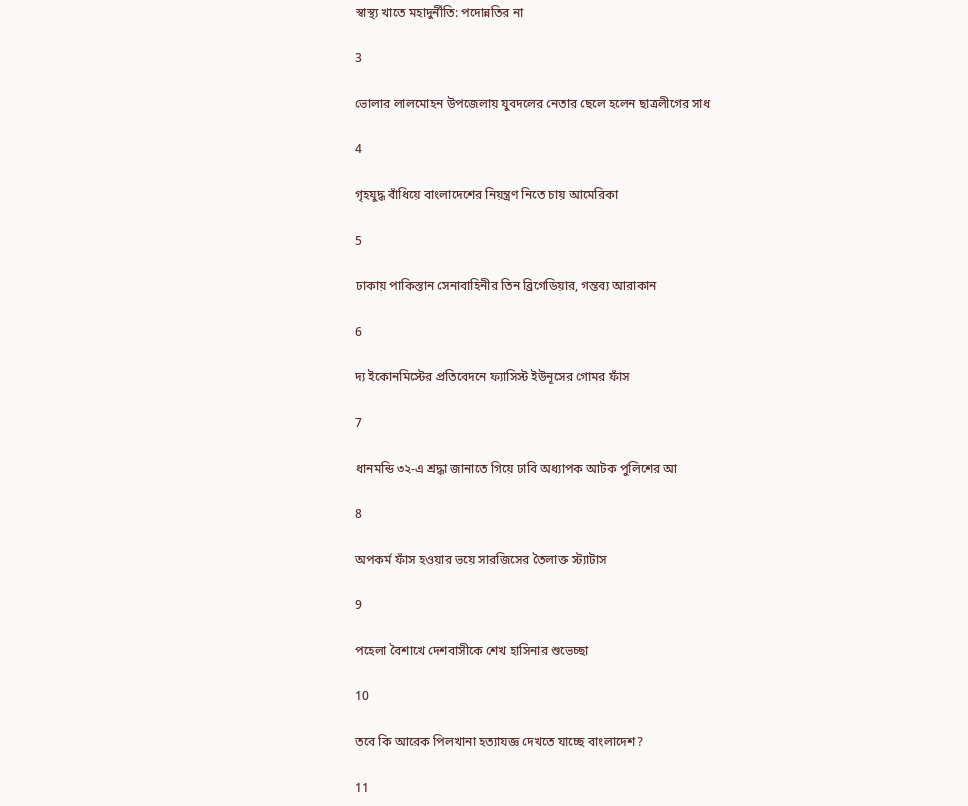স্বাস্থ্য খাতে মহাদুর্নীতি: পদোন্নতির না

3

ভোলার লালমোহন উপজেলায় যুবদলের নেতার ছেলে হলেন ছাত্রলীগের সাধ

4

গৃহযুদ্ধ বাঁধিয়ে বাংলাদেশের নিয়ন্ত্রণ নিতে চায় আমেরিকা

5

ঢাকায় পাকিস্তান সেনাবাহিনীর তিন ব্রিগেডিয়ার, গন্তব্য আরাকান

6

দ্য ইকোনমিস্টের প্রতিবেদনে ফ্যাসিস্ট ইউনূসের গোমর ফাঁস

7

ধানমন্ডি ৩২-এ শ্রদ্ধা জানাতে গিয়ে ঢাবি অধ্যাপক আটক পুলিশের আ

8

অপকর্ম ফাঁস হওয়ার ভয়ে সারজিসের তৈলাক্ত স্ট্যাটাস

9

পহেলা বৈশাখে দেশবাসীকে শেখ হাসিনার শুভেচ্ছা

10

তবে কি আরেক পিলখানা হত্যাযজ্ঞ দেখতে যাচ্ছে বাংলাদেশ?

11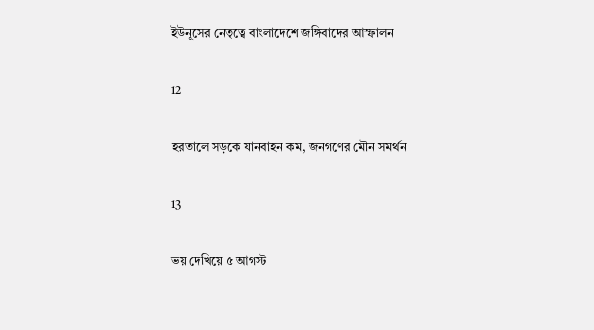ইউনূসের নেতৃত্বে বাংলাদেশে জঙ্গিবাদের আস্ফালন

12

হরতালে সড়কে যানবাহন কম, জনগণের মৌন সমর্থন

13

ভয় দেখিয়ে ৫ আগস্ট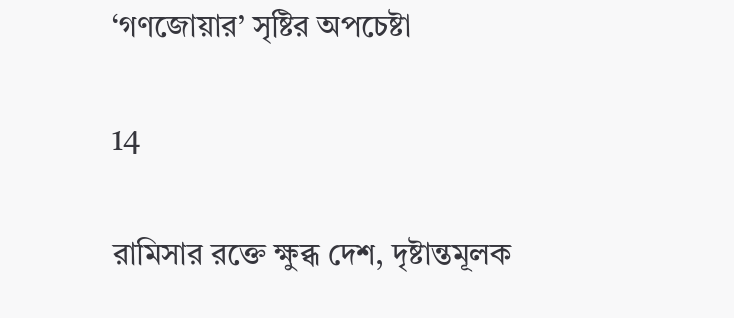‘গণজোয়ার’ সৃষ্টির অপচেষ্টা

14

রামিসার রক্তে ক্ষুব্ধ দেশ, দৃষ্টান্তমূলক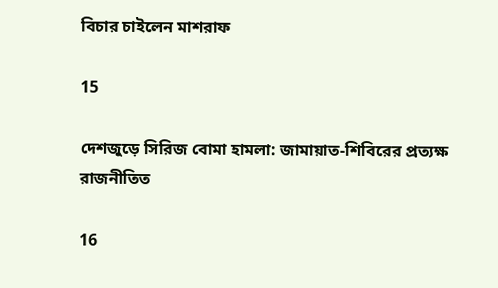বিচার চাইলেন মাশরাফ

15

দেশজুড়ে সিরিজ বোমা হামলা: জামায়াত-শিবিরের প্রত্যক্ষ রাজনীতিত

16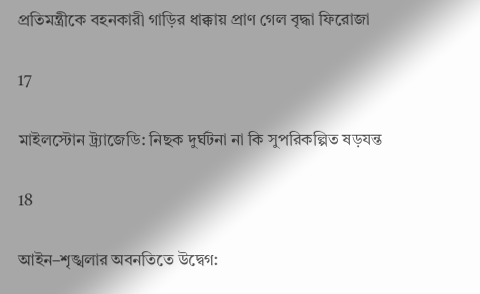প্রতিমন্ত্রীকে বহনকারী গাড়ির ধাক্কায় প্রাণ গেল বৃদ্ধা ফিরোজা

17

মাইলস্টোন ট্র্যাজেডি: নিছক দুর্ঘটনা না কি সুপরিকল্পিত ষড়যন্ত

18

আইন–শৃঙ্খলার অবনতিতে উদ্বেগ: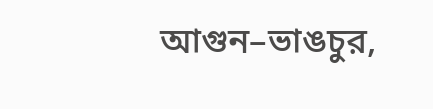আগুন–ভাঙচুর,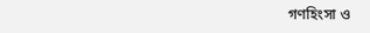গণহিংসা ও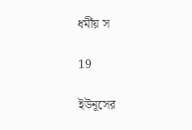ধর্মীয় স

19

ইউনূসের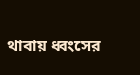থাবায় ধ্বংসের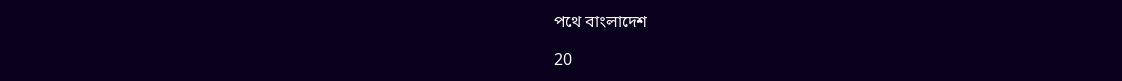পথে বাংলাদেশ

20